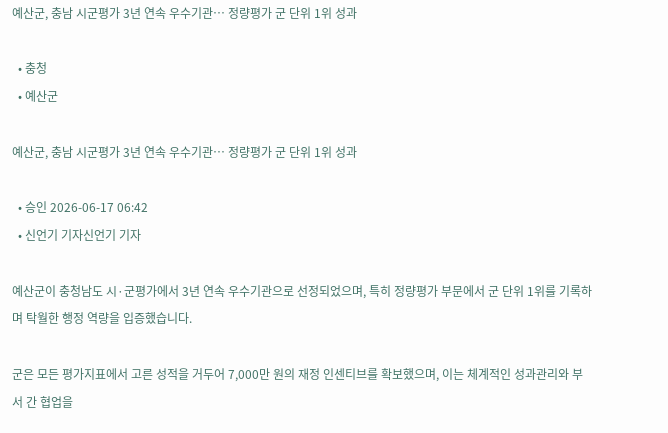예산군, 충남 시군평가 3년 연속 우수기관… 정량평가 군 단위 1위 성과

  • 충청
  • 예산군

예산군, 충남 시군평가 3년 연속 우수기관… 정량평가 군 단위 1위 성과

  • 승인 2026-06-17 06:42
  • 신언기 기자신언기 기자

예산군이 충청남도 시·군평가에서 3년 연속 우수기관으로 선정되었으며, 특히 정량평가 부문에서 군 단위 1위를 기록하며 탁월한 행정 역량을 입증했습니다.

군은 모든 평가지표에서 고른 성적을 거두어 7,000만 원의 재정 인센티브를 확보했으며, 이는 체계적인 성과관리와 부서 간 협업을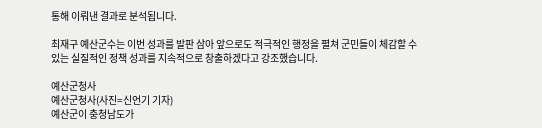통해 이뤄낸 결과로 분석됩니다.

최재구 예산군수는 이번 성과를 발판 삼아 앞으로도 적극적인 행정을 펼쳐 군민들이 체감할 수 있는 실질적인 정책 성과를 지속적으로 창출하겠다고 강조했습니다.

예산군청사
예산군청사(사진=신언기 기자)
예산군이 충청남도가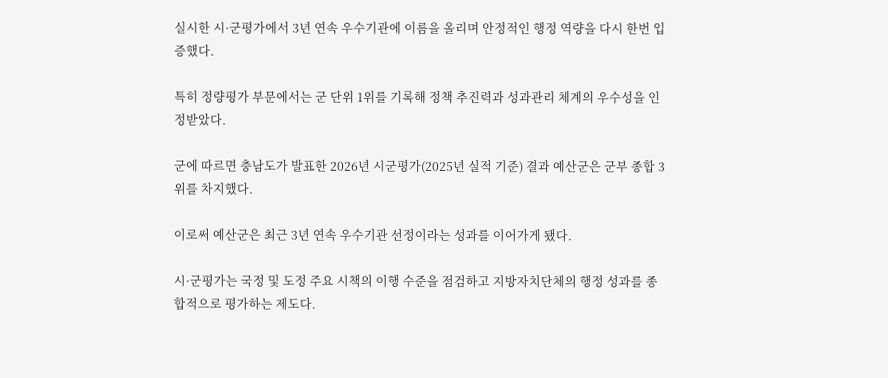실시한 시·군평가에서 3년 연속 우수기관에 이름을 올리며 안정적인 행정 역량을 다시 한번 입증했다.

특히 정량평가 부문에서는 군 단위 1위를 기록해 정책 추진력과 성과관리 체계의 우수성을 인정받았다.

군에 따르면 충남도가 발표한 2026년 시군평가(2025년 실적 기준) 결과 예산군은 군부 종합 3위를 차지했다.

이로써 예산군은 최근 3년 연속 우수기관 선정이라는 성과를 이어가게 됐다.

시·군평가는 국정 및 도정 주요 시책의 이행 수준을 점검하고 지방자치단체의 행정 성과를 종합적으로 평가하는 제도다.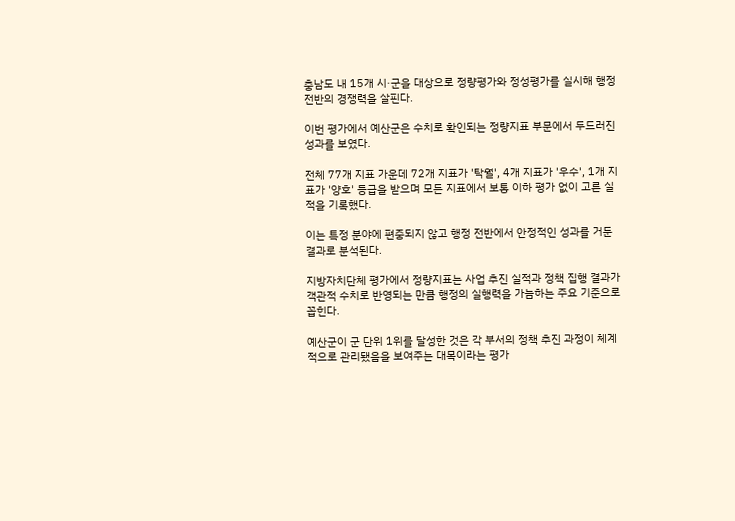충남도 내 15개 시·군을 대상으로 정량평가와 정성평가를 실시해 행정 전반의 경쟁력을 살핀다.

이번 평가에서 예산군은 수치로 확인되는 정량지표 부문에서 두드러진 성과를 보였다.

전체 77개 지표 가운데 72개 지표가 '탁월', 4개 지표가 '우수', 1개 지표가 '양호' 등급을 받으며 모든 지표에서 보통 이하 평가 없이 고른 실적을 기록했다.

이는 특정 분야에 편중되지 않고 행정 전반에서 안정적인 성과를 거둔 결과로 분석된다.

지방자치단체 평가에서 정량지표는 사업 추진 실적과 정책 집행 결과가 객관적 수치로 반영되는 만큼 행정의 실행력을 가늠하는 주요 기준으로 꼽힌다.

예산군이 군 단위 1위를 달성한 것은 각 부서의 정책 추진 과정이 체계적으로 관리됐음을 보여주는 대목이라는 평가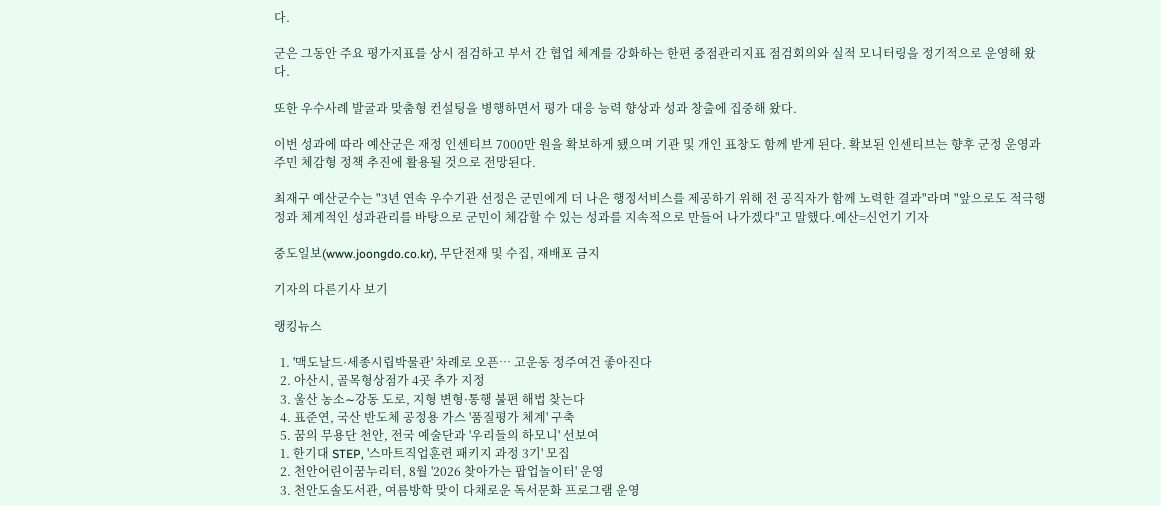다.

군은 그동안 주요 평가지표를 상시 점검하고 부서 간 협업 체계를 강화하는 한편 중점관리지표 점검회의와 실적 모니터링을 정기적으로 운영해 왔다.

또한 우수사례 발굴과 맞춤형 컨설팅을 병행하면서 평가 대응 능력 향상과 성과 창출에 집중해 왔다.

이번 성과에 따라 예산군은 재정 인센티브 7000만 원을 확보하게 됐으며 기관 및 개인 표창도 함께 받게 된다. 확보된 인센티브는 향후 군정 운영과 주민 체감형 정책 추진에 활용될 것으로 전망된다.

최재구 예산군수는 "3년 연속 우수기관 선정은 군민에게 더 나은 행정서비스를 제공하기 위해 전 공직자가 함께 노력한 결과"라며 "앞으로도 적극행정과 체계적인 성과관리를 바탕으로 군민이 체감할 수 있는 성과를 지속적으로 만들어 나가겠다"고 말했다.예산=신언기 기자

중도일보(www.joongdo.co.kr), 무단전재 및 수집, 재배포 금지

기자의 다른기사 보기

랭킹뉴스

  1. '맥도날드·세종시립박물관' 차례로 오픈… 고운동 정주여건 좋아진다
  2. 아산시, 골목형상점가 4곳 추가 지정
  3. 울산 농소∼강동 도로, 지형 변형·통행 불편 해법 찾는다
  4. 표준연, 국산 반도체 공정용 가스 '품질평가 체계' 구축
  5. 꿈의 무용단 천안, 전국 예술단과 '우리들의 하모니' 선보여
  1. 한기대 STEP, '스마트직업훈련 패키지 과정 3기' 모집
  2. 천안어린이꿈누리터, 8월 '2026 찾아가는 팝업놀이터' 운영
  3. 천안도솔도서관, 여름방학 맞이 다채로운 독서문화 프로그램 운영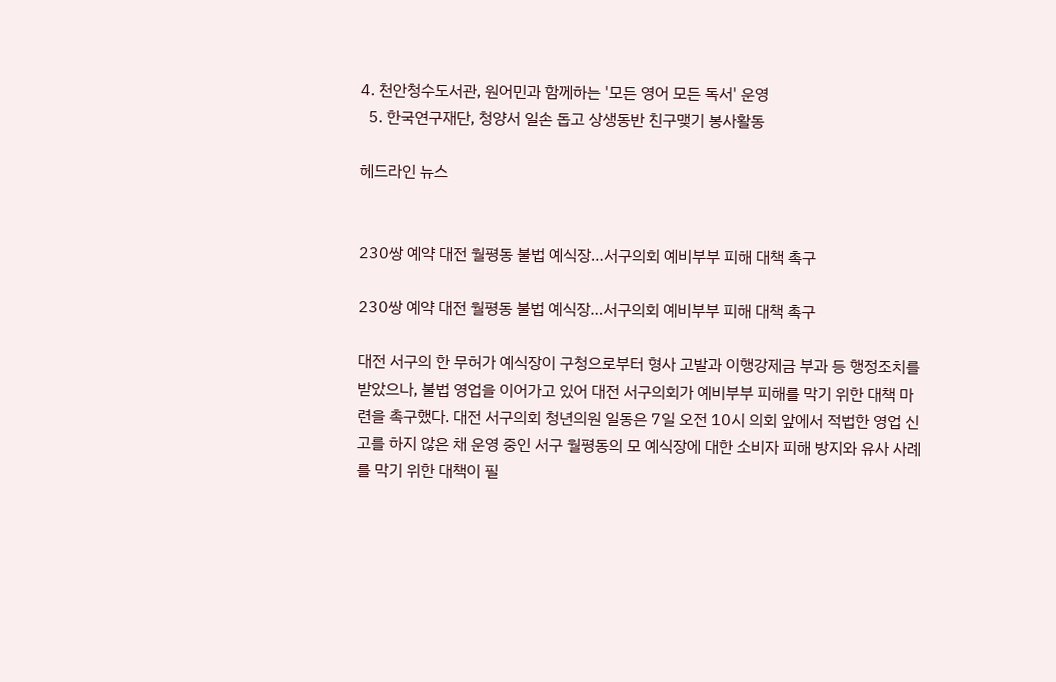4. 천안청수도서관, 원어민과 함께하는 '모든 영어 모든 독서' 운영
  5. 한국연구재단, 청양서 일손 돕고 상생동반 친구맺기 봉사활동

헤드라인 뉴스


230쌍 예약 대전 월평동 불법 예식장…서구의회 예비부부 피해 대책 촉구

230쌍 예약 대전 월평동 불법 예식장…서구의회 예비부부 피해 대책 촉구

대전 서구의 한 무허가 예식장이 구청으로부터 형사 고발과 이행강제금 부과 등 행정조치를 받았으나, 불법 영업을 이어가고 있어 대전 서구의회가 예비부부 피해를 막기 위한 대책 마련을 촉구했다. 대전 서구의회 청년의원 일동은 7일 오전 10시 의회 앞에서 적법한 영업 신고를 하지 않은 채 운영 중인 서구 월평동의 모 예식장에 대한 소비자 피해 방지와 유사 사례를 막기 위한 대책이 필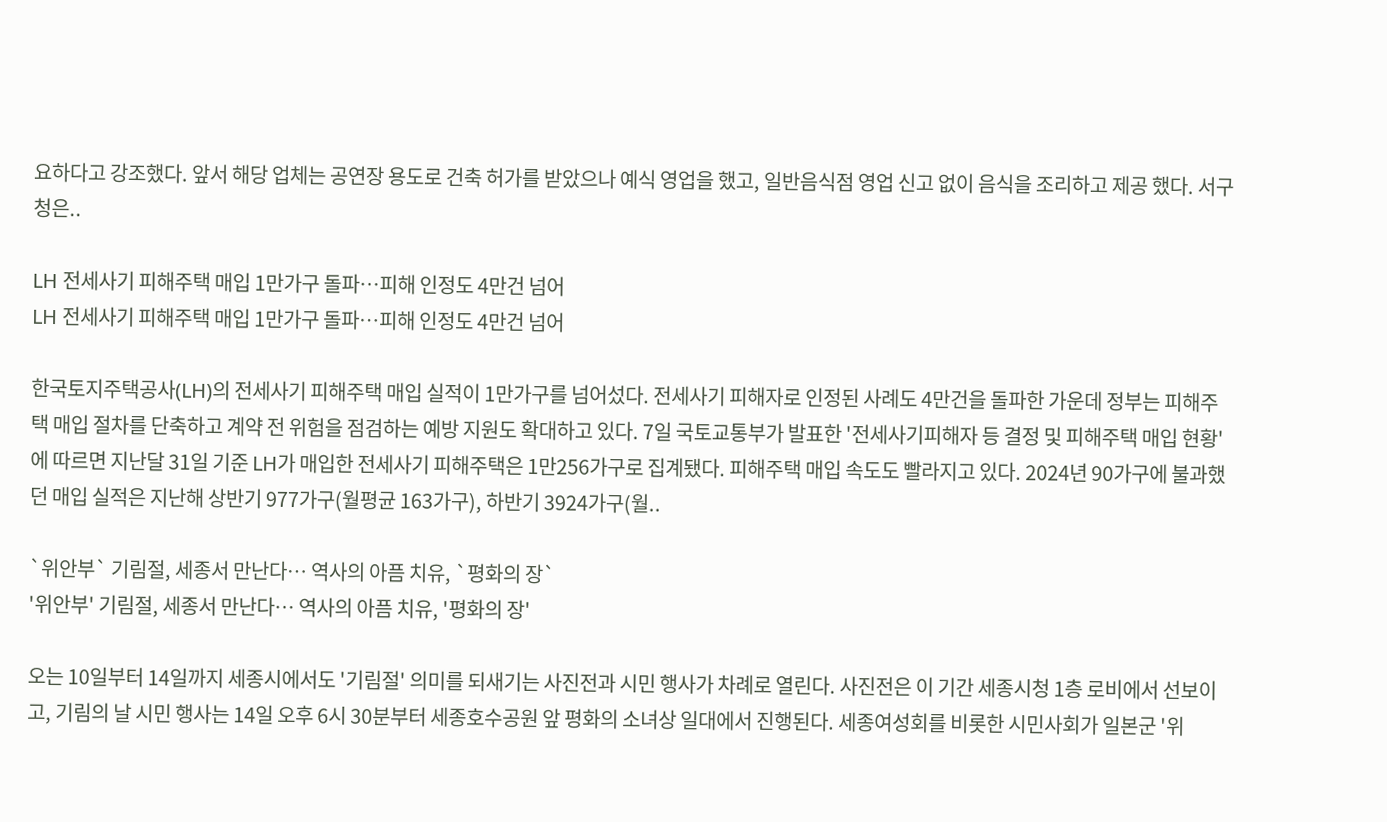요하다고 강조했다. 앞서 해당 업체는 공연장 용도로 건축 허가를 받았으나 예식 영업을 했고, 일반음식점 영업 신고 없이 음식을 조리하고 제공 했다. 서구청은..

LH 전세사기 피해주택 매입 1만가구 돌파…피해 인정도 4만건 넘어
LH 전세사기 피해주택 매입 1만가구 돌파…피해 인정도 4만건 넘어

한국토지주택공사(LH)의 전세사기 피해주택 매입 실적이 1만가구를 넘어섰다. 전세사기 피해자로 인정된 사례도 4만건을 돌파한 가운데 정부는 피해주택 매입 절차를 단축하고 계약 전 위험을 점검하는 예방 지원도 확대하고 있다. 7일 국토교통부가 발표한 '전세사기피해자 등 결정 및 피해주택 매입 현황'에 따르면 지난달 31일 기준 LH가 매입한 전세사기 피해주택은 1만256가구로 집계됐다. 피해주택 매입 속도도 빨라지고 있다. 2024년 90가구에 불과했던 매입 실적은 지난해 상반기 977가구(월평균 163가구), 하반기 3924가구(월..

`위안부` 기림절, 세종서 만난다… 역사의 아픔 치유, `평화의 장`
'위안부' 기림절, 세종서 만난다… 역사의 아픔 치유, '평화의 장'

오는 10일부터 14일까지 세종시에서도 '기림절' 의미를 되새기는 사진전과 시민 행사가 차례로 열린다. 사진전은 이 기간 세종시청 1층 로비에서 선보이고, 기림의 날 시민 행사는 14일 오후 6시 30분부터 세종호수공원 앞 평화의 소녀상 일대에서 진행된다. 세종여성회를 비롯한 시민사회가 일본군 '위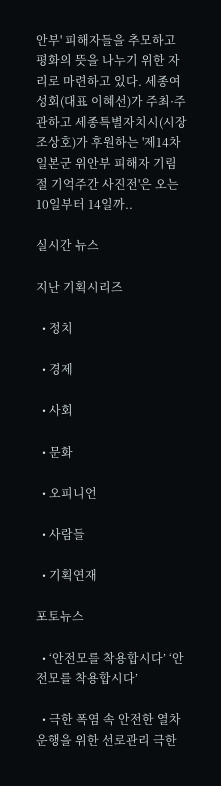안부' 피해자들을 추모하고 평화의 뜻을 나누기 위한 자리로 마련하고 있다. 세종여성회(대표 이혜선)가 주최·주관하고 세종특별자치시(시장 조상호)가 후원하는 '제14차 일본군 위안부 피해자 기림절 기억주간 사진전'은 오는 10일부터 14일까..

실시간 뉴스

지난 기획시리즈

  • 정치

  • 경제

  • 사회

  • 문화

  • 오피니언

  • 사람들

  • 기획연재

포토뉴스

  • ‘안전모를 착용합시다’ ‘안전모를 착용합시다’

  • 극한 폭염 속 안전한 열차 운행을 위한 선로관리 극한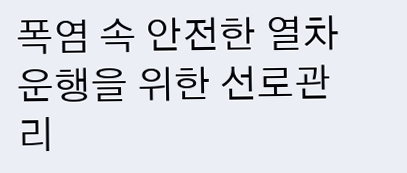폭염 속 안전한 열차 운행을 위한 선로관리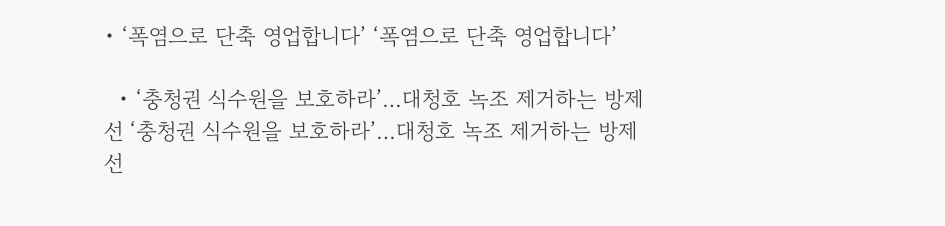• ‘폭염으로 단축 영업합니다’ ‘폭염으로 단축 영업합니다’

  • ‘충청권 식수원을 보호하라’…대청호 녹조 제거하는 방제선 ‘충청권 식수원을 보호하라’…대청호 녹조 제거하는 방제선